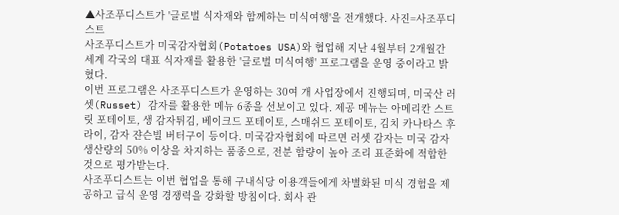▲사조푸디스트가 '글로벌 식자재와 함께하는 미식여행'을 전개했다. 사진=사조푸디스트
사조푸디스트가 미국감자협회(Potatoes USA)와 협업해 지난 4월부터 2개월간 세계 각국의 대표 식자재를 활용한 '글로벌 미식여행' 프로그램을 운영 중이라고 밝혔다.
이번 프로그램은 사조푸디스트가 운영하는 30여 개 사업장에서 진행되며, 미국산 러셋(Russet) 감자를 활용한 메뉴 6종을 선보이고 있다. 제공 메뉴는 아메리칸 스트릿 포테이토, 생 감자튀김, 베이크드 포테이토, 스매쉬드 포테이토, 김치 카나타스 후라이, 감자 쟌슨빌 버터구이 등이다. 미국감자협회에 따르면 러셋 감자는 미국 감자 생산량의 50% 이상을 차지하는 품종으로, 전분 함량이 높아 조리 표준화에 적합한 것으로 평가받는다.
사조푸디스트는 이번 협업을 통해 구내식당 이용객들에게 차별화된 미식 경험을 제공하고 급식 운영 경쟁력을 강화할 방침이다. 회사 관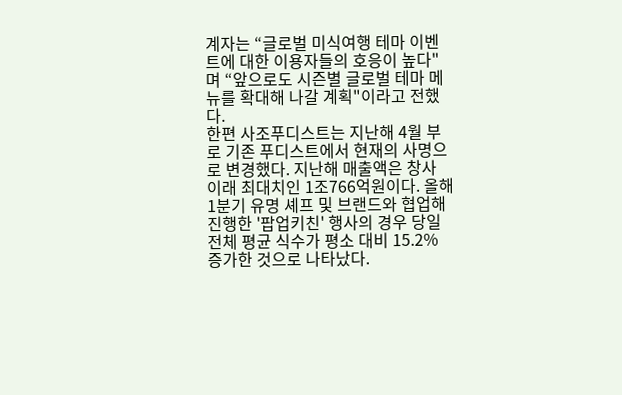계자는 “글로벌 미식여행 테마 이벤트에 대한 이용자들의 호응이 높다"며 “앞으로도 시즌별 글로벌 테마 메뉴를 확대해 나갈 계획"이라고 전했다.
한편 사조푸디스트는 지난해 4월 부로 기존 푸디스트에서 현재의 사명으로 변경했다. 지난해 매출액은 창사 이래 최대치인 1조766억원이다. 올해 1분기 유명 셰프 및 브랜드와 협업해 진행한 '팝업키친' 행사의 경우 당일 전체 평균 식수가 평소 대비 15.2% 증가한 것으로 나타났다.